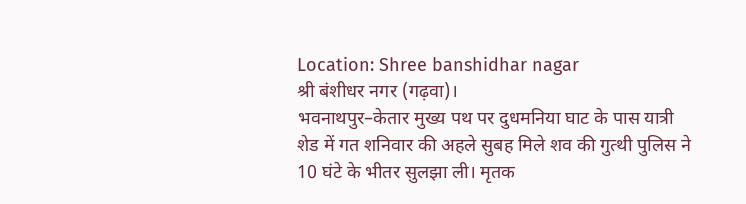Location: Shree banshidhar nagar
श्री बंशीधर नगर (गढ़वा)।
भवनाथपुर–केतार मुख्य पथ पर दुधमनिया घाट के पास यात्री शेड में गत शनिवार की अहले सुबह मिले शव की गुत्थी पुलिस ने 10 घंटे के भीतर सुलझा ली। मृतक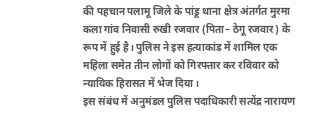की पहचान पलामू जिले के पांडू थाना क्षेत्र अंतर्गत मुरमा कला गांव निवासी रुखी रजवार (पिता– ठेगू रजवार) के रूप में हुई है। पुलिस ने इस हत्याकांड में शामिल एक महिला समेत तीन लोगों को गिरफ्तार कर रविवार को न्यायिक हिरासत में भेज दिया।
इस संबंध में अनुमंडल पुलिस पदाधिकारी सत्येंद्र नारायण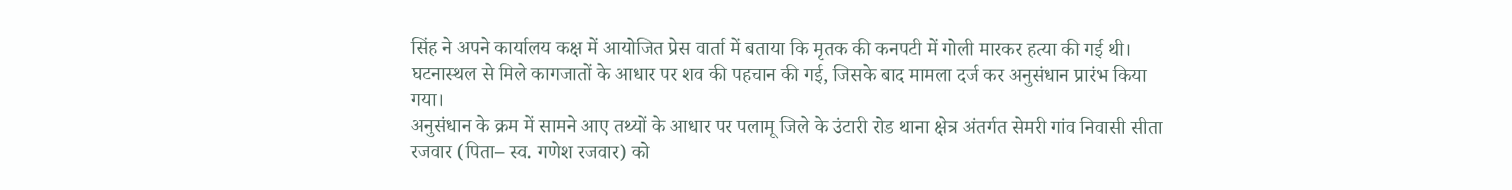सिंह ने अपने कार्यालय कक्ष में आयोजित प्रेस वार्ता में बताया कि मृतक की कनपटी में गोली मारकर हत्या की गई थी। घटनास्थल से मिले कागजातों के आधार पर शव की पहचान की गई, जिसके बाद मामला दर्ज कर अनुसंधान प्रारंभ किया गया।
अनुसंधान के क्रम में सामने आए तथ्यों के आधार पर पलामू जिले के उंटारी रोड थाना क्षेत्र अंतर्गत सेमरी गांव निवासी सीता रजवार (पिता– स्व. गणेश रजवार) को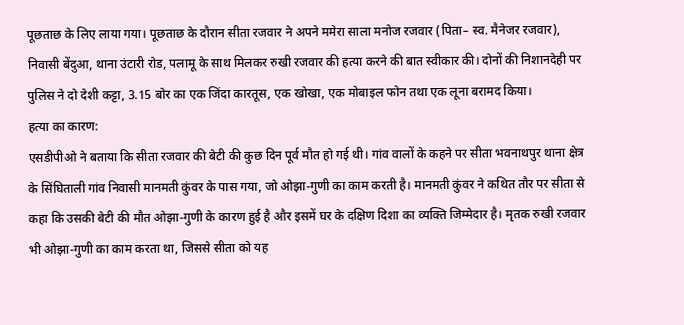पूछताछ के लिए लाया गया। पूछताछ के दौरान सीता रजवार ने अपने ममेरा साला मनोज रजवार (पिता– स्व. मैनेजर रजवार), निवासी बेंदुआ, थाना उंटारी रोड, पलामू के साथ मिलकर रुखी रजवार की हत्या करने की बात स्वीकार की। दोनों की निशानदेही पर पुलिस ने दो देशी कट्टा, 3.15 बोर का एक जिंदा कारतूस, एक खोखा, एक मोबाइल फोन तथा एक लूना बरामद किया।
हत्या का कारण:
एसडीपीओ ने बताया कि सीता रजवार की बेटी की कुछ दिन पूर्व मौत हो गई थी। गांव वालों के कहने पर सीता भवनाथपुर थाना क्षेत्र के सिंघिताली गांव निवासी मानमती कुंवर के पास गया, जो ओझा-गुणी का काम करती है। मानमती कुंवर ने कथित तौर पर सीता से कहा कि उसकी बेटी की मौत ओझा-गुणी के कारण हुई है और इसमें घर के दक्षिण दिशा का व्यक्ति जिम्मेदार है। मृतक रुखी रजवार भी ओझा-गुणी का काम करता था, जिससे सीता को यह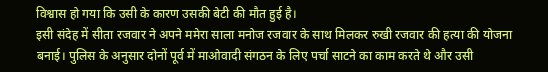विश्वास हो गया कि उसी के कारण उसकी बेटी की मौत हुई है।
इसी संदेह में सीता रजवार ने अपने ममेरा साला मनोज रजवार के साथ मिलकर रुखी रजवार की हत्या की योजना बनाई। पुलिस के अनुसार दोनों पूर्व में माओवादी संगठन के लिए पर्चा साटने का काम करते थे और उसी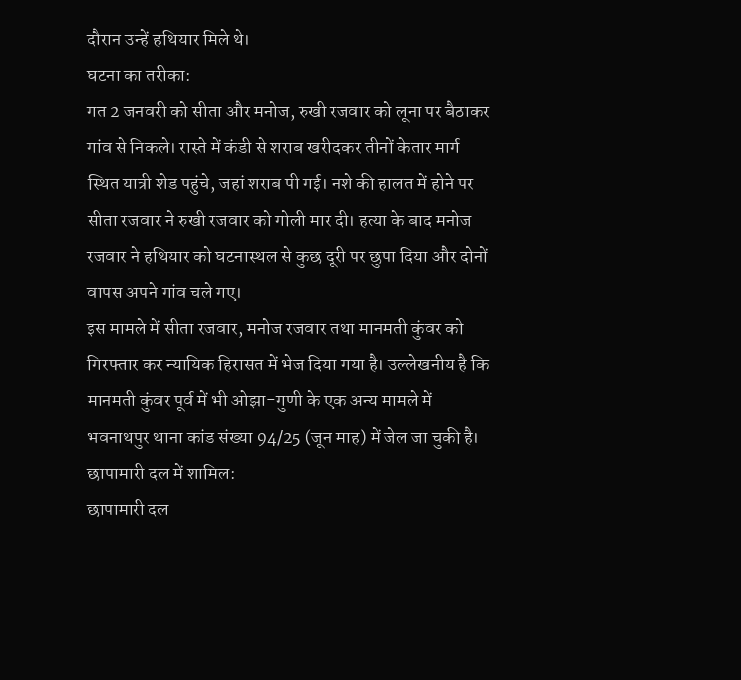दौरान उन्हें हथियार मिले थे।
घटना का तरीका:
गत 2 जनवरी को सीता और मनोज, रुखी रजवार को लूना पर बैठाकर गांव से निकले। रास्ते में कंडी से शराब खरीदकर तीनों केतार मार्ग स्थित यात्री शेड पहुंचे, जहां शराब पी गई। नशे की हालत में होने पर सीता रजवार ने रुखी रजवार को गोली मार दी। हत्या के बाद मनोज रजवार ने हथियार को घटनास्थल से कुछ दूरी पर छुपा दिया और दोनों वापस अपने गांव चले गए।
इस मामले में सीता रजवार, मनोज रजवार तथा मानमती कुंवर को गिरफ्तार कर न्यायिक हिरासत में भेज दिया गया है। उल्लेखनीय है कि मानमती कुंवर पूर्व में भी ओझा-गुणी के एक अन्य मामले में भवनाथपुर थाना कांड संख्या 94/25 (जून माह) में जेल जा चुकी है।
छापामारी दल में शामिल:
छापामारी दल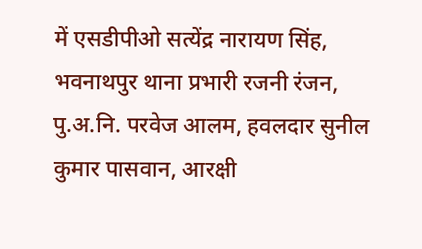में एसडीपीओ सत्येंद्र नारायण सिंह, भवनाथपुर थाना प्रभारी रजनी रंजन, पु.अ.नि. परवेज आलम, हवलदार सुनील कुमार पासवान, आरक्षी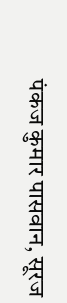पंकज कुमार पासवान, सूरज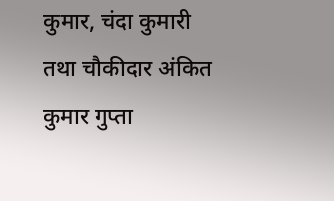कुमार, चंदा कुमारी तथा चौकीदार अंकित कुमार गुप्ता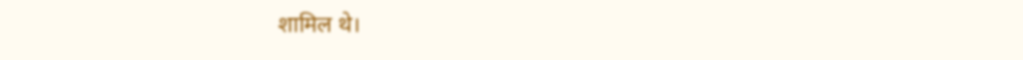शामिल थे।